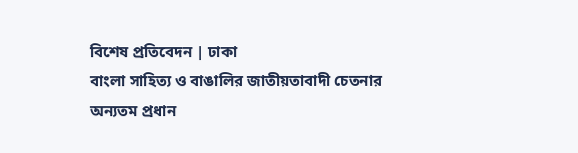বিশেষ প্রতিবেদন | ঢাকা
বাংলা সাহিত্য ও বাঙালির জাতীয়তাবাদী চেতনার অন্যতম প্রধান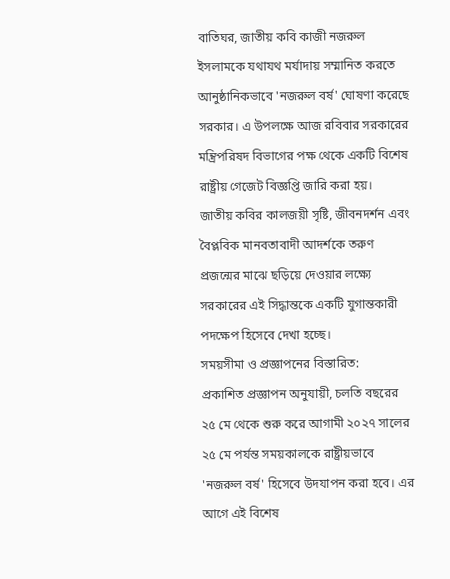বাতিঘর, জাতীয় কবি কাজী নজরুল ইসলামকে যথাযথ মর্যাদায় সম্মানিত করতে আনুষ্ঠানিকভাবে 'নজরুল বর্ষ' ঘোষণা করেছে সরকার। এ উপলক্ষে আজ রবিবার সরকারের মন্ত্রিপরিষদ বিভাগের পক্ষ থেকে একটি বিশেষ রাষ্ট্রীয় গেজেট বিজ্ঞপ্তি জারি করা হয়।
জাতীয় কবির কালজয়ী সৃষ্টি, জীবনদর্শন এবং বৈপ্লবিক মানবতাবাদী আদর্শকে তরুণ প্রজন্মের মাঝে ছড়িয়ে দেওয়ার লক্ষ্যে সরকারের এই সিদ্ধান্তকে একটি যুগান্তকারী পদক্ষেপ হিসেবে দেখা হচ্ছে।
সময়সীমা ও প্রজ্ঞাপনের বিস্তারিত:
প্রকাশিত প্রজ্ঞাপন অনুযায়ী, চলতি বছরের ২৫ মে থেকে শুরু করে আগামী ২০২৭ সালের ২৫ মে পর্যন্ত সময়কালকে রাষ্ট্রীয়ভাবে 'নজরুল বর্ষ' হিসেবে উদযাপন করা হবে। এর আগে এই বিশেষ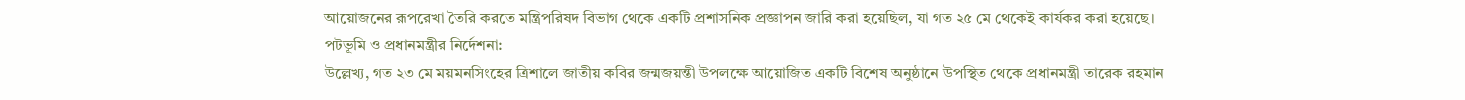আয়োজনের রূপরেখা তৈরি করতে মন্ত্রিপরিষদ বিভাগ থেকে একটি প্রশাসনিক প্রজ্ঞাপন জারি করা হয়েছিল, যা গত ২৫ মে থেকেই কার্যকর করা হয়েছে।
পটভূমি ও প্রধানমন্ত্রীর নির্দেশনা:
উল্লেখ্য, গত ২৩ মে ময়মনসিংহের ত্রিশালে জাতীয় কবির জন্মজয়ন্তী উপলক্ষে আয়োজিত একটি বিশেষ অনুষ্ঠানে উপস্থিত থেকে প্রধানমন্ত্রী তারেক রহমান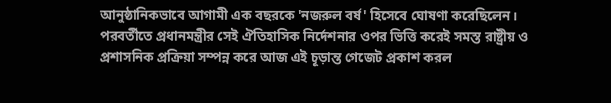আনুষ্ঠানিকভাবে আগামী এক বছরকে 'নজরুল বর্ষ' হিসেবে ঘোষণা করেছিলেন। পরবর্তীতে প্রধানমন্ত্রীর সেই ঐতিহাসিক নির্দেশনার ওপর ভিত্তি করেই সমস্ত রাষ্ট্রীয় ও প্রশাসনিক প্রক্রিয়া সম্পন্ন করে আজ এই চূড়ান্ত গেজেট প্রকাশ করল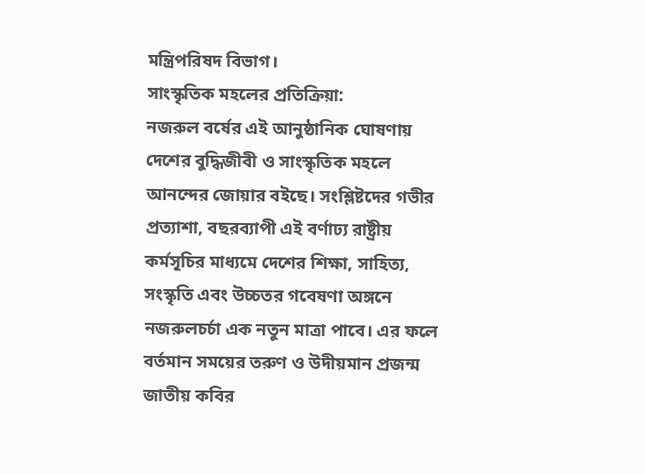মন্ত্রিপরিষদ বিভাগ।
সাংস্কৃতিক মহলের প্রতিক্রিয়া:
নজরুল বর্ষের এই আনুষ্ঠানিক ঘোষণায় দেশের বুদ্ধিজীবী ও সাংস্কৃতিক মহলে আনন্দের জোয়ার বইছে। সংশ্লিষ্টদের গভীর প্রত্যাশা, বছরব্যাপী এই বর্ণাঢ্য রাষ্ট্রীয় কর্মসূচির মাধ্যমে দেশের শিক্ষা, সাহিত্য, সংস্কৃতি এবং উচ্চতর গবেষণা অঙ্গনে নজরুলচর্চা এক নতুন মাত্রা পাবে। এর ফলে বর্তমান সময়ের তরুণ ও উদীয়মান প্রজন্ম জাতীয় কবির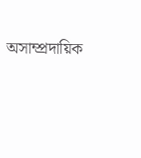অসাম্প্রদায়িক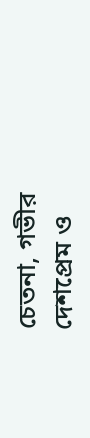চেতনা, গভীর দেশপ্রেম ও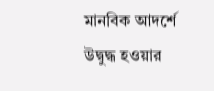মানবিক আদর্শে উদ্বুদ্ধ হওয়ার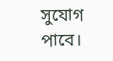সুযোগ পাবে।